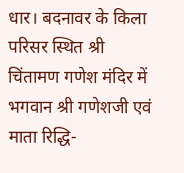धार। बदनावर के किला परिसर स्थित श्री चिंतामण गणेश मंदिर में भगवान श्री गणेशजी एवं माता रिद्धि-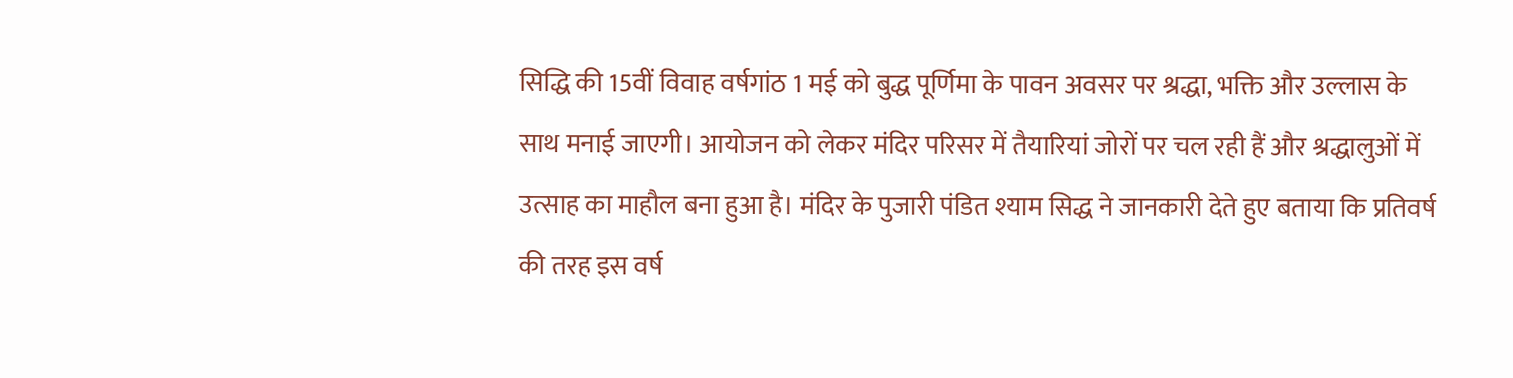सिद्धि की 15वीं विवाह वर्षगांठ 1 मई को बुद्ध पूर्णिमा के पावन अवसर पर श्रद्धा, भक्ति और उल्लास के साथ मनाई जाएगी। आयोजन को लेकर मंदिर परिसर में तैयारियां जोरों पर चल रही हैं और श्रद्धालुओं में उत्साह का माहौल बना हुआ है। मंदिर के पुजारी पंडित श्याम सिद्ध ने जानकारी देते हुए बताया कि प्रतिवर्ष की तरह इस वर्ष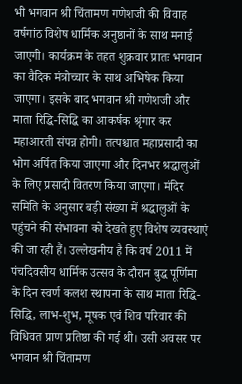भी भगवान श्री चिंतामण गणेशजी की विवाह वर्षगांठ विशेष धार्मिक अनुष्ठानों के साथ मनाई जाएगी। कार्यक्रम के तहत शुक्रवार प्रातः भगवान का वैदिक मंत्रोच्चार के साथ अभिषेक किया जाएगा। इसके बाद भगवान श्री गणेशजी और माता रिद्धि-सिद्धि का आकर्षक श्रृंगार कर महाआरती संपन्न होगी। तत्पश्चात महाप्रसादी का भोग अर्पित किया जाएगा और दिनभर श्रद्धालुओं के लिए प्रसादी वितरण किया जाएगा। मंदिर समिति के अनुसार बड़ी संख्या में श्रद्धालुओं के पहुंचने की संभावना को देखते हुए विशेष व्यवस्थाएं की जा रही हैं। उल्लेखनीय है कि वर्ष 2011 में पंचदिवसीय धार्मिक उत्सव के दौरान बुद्ध पूर्णिमा के दिन स्वर्ण कलश स्थापना के साथ माता रिद्धि-सिद्धि, लाभ-शुभ, मूषक एवं शिव परिवार की विधिवत प्राण प्रतिष्ठा की गई थी। उसी अवसर पर भगवान श्री चिंतामण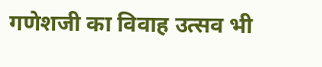गणेशजी का विवाह उत्सव भी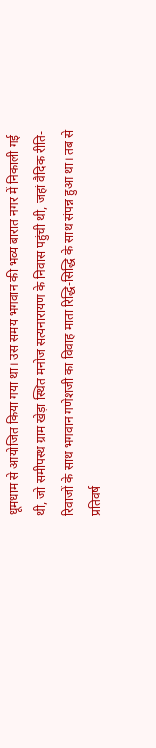धूमधाम से आयोजित किया गया था। उस समय भगवान की भव्य बारात नगर में निकाली गई थी, जो समीपस्थ ग्राम खेड़ा स्थित मनोज सत्यनारायण के निवास पहुंची थी, जहां वैदिक रीति-रिवाजों के साथ भगवान गणेशजी का विवाह माता रिद्धि-सिद्धि के साथ संपन्न हुआ था। तब से प्रतिवर्ष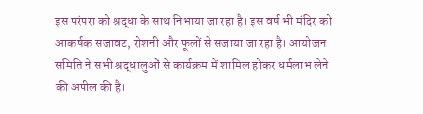इस परंपरा को श्रद्धा के साथ निभाया जा रहा है। इस वर्ष भी मंदिर को आकर्षक सजावट, रोशनी और फूलों से सजाया जा रहा है। आयोजन समिति ने सभी श्रद्धालुओं से कार्यक्रम में शामिल होकर धर्मलाभ लेने की अपील की है।